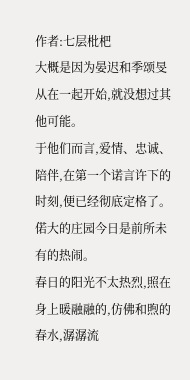作者:七层枇杷
大概是因为晏迟和季颂旻从在一起开始,就没想过其他可能。
于他们而言,爱情、忠诚、陪伴,在第一个诺言许下的时刻,便已经彻底定格了。
偌大的庄园今日是前所未有的热闹。
春日的阳光不太热烈,照在身上暖融融的,仿佛和煦的春水,潺潺流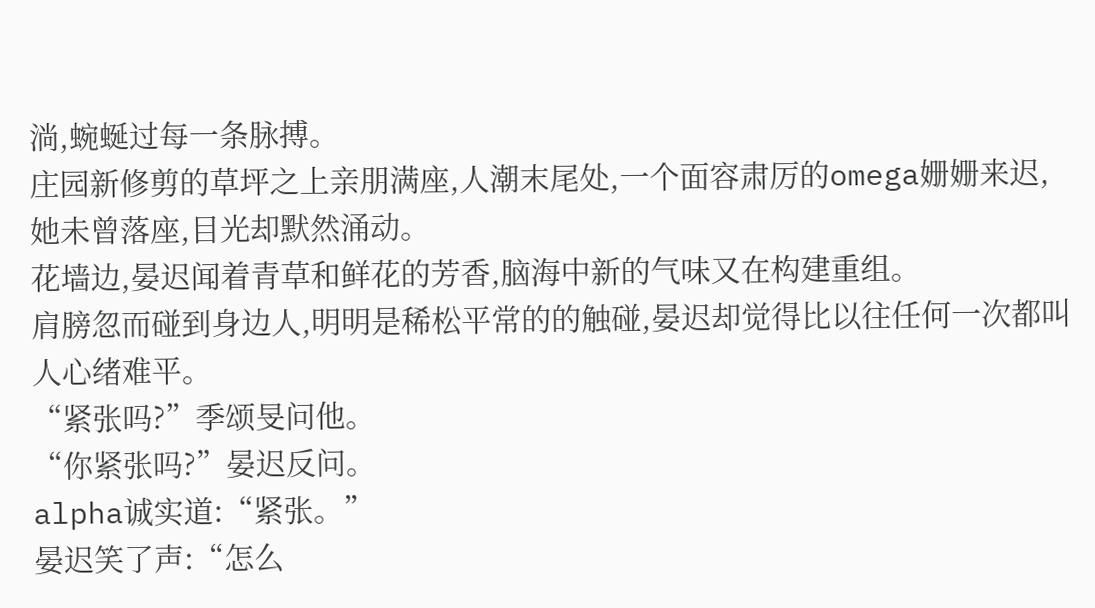淌,蜿蜒过每一条脉搏。
庄园新修剪的草坪之上亲朋满座,人潮末尾处,一个面容肃厉的omega姗姗来迟,她未曾落座,目光却默然涌动。
花墙边,晏迟闻着青草和鲜花的芳香,脑海中新的气味又在构建重组。
肩膀忽而碰到身边人,明明是稀松平常的的触碰,晏迟却觉得比以往任何一次都叫人心绪难平。
“紧张吗?”季颂旻问他。
“你紧张吗?”晏迟反问。
alpha诚实道:“紧张。”
晏迟笑了声:“怎么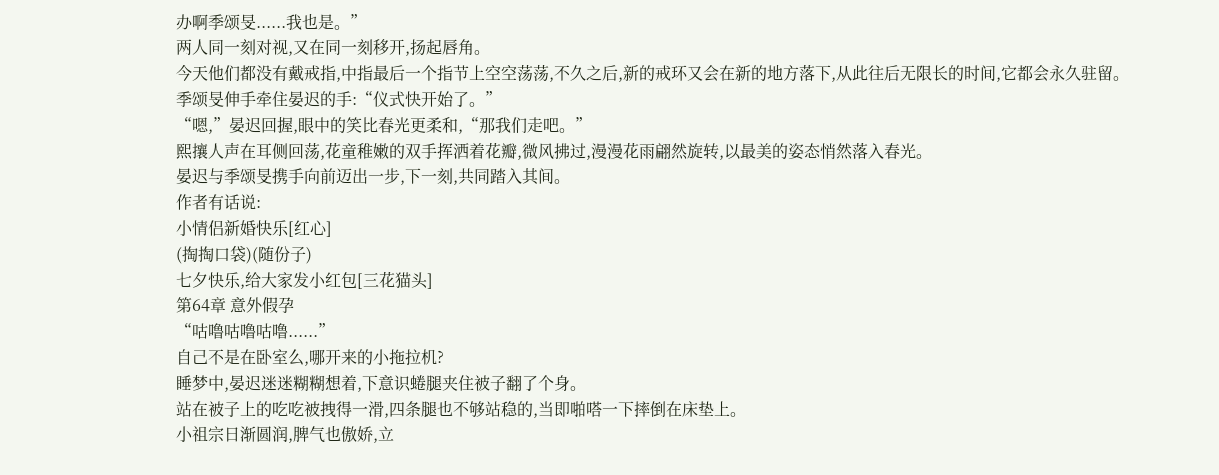办啊季颂旻......我也是。”
两人同一刻对视,又在同一刻移开,扬起唇角。
今天他们都没有戴戒指,中指最后一个指节上空空荡荡,不久之后,新的戒环又会在新的地方落下,从此往后无限长的时间,它都会永久驻留。
季颂旻伸手牵住晏迟的手:“仪式快开始了。”
“嗯,”晏迟回握,眼中的笑比春光更柔和,“那我们走吧。”
熙攘人声在耳侧回荡,花童稚嫩的双手挥洒着花瓣,微风拂过,漫漫花雨翩然旋转,以最美的姿态悄然落入春光。
晏迟与季颂旻携手向前迈出一步,下一刻,共同踏入其间。
作者有话说:
小情侣新婚快乐[红心]
(掏掏口袋)(随份子)
七夕快乐,给大家发小红包[三花猫头]
第64章 意外假孕
“咕噜咕噜咕噜......”
自己不是在卧室么,哪开来的小拖拉机?
睡梦中,晏迟迷迷糊糊想着,下意识蜷腿夹住被子翻了个身。
站在被子上的吃吃被拽得一滑,四条腿也不够站稳的,当即啪嗒一下摔倒在床垫上。
小祖宗日渐圆润,脾气也傲娇,立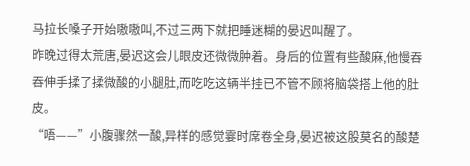马拉长嗓子开始嗷嗷叫,不过三两下就把睡迷糊的晏迟叫醒了。
昨晚过得太荒唐,晏迟这会儿眼皮还微微肿着。身后的位置有些酸麻,他慢吞吞伸手揉了揉微酸的小腿肚,而吃吃这辆半挂已不管不顾将脑袋搭上他的肚皮。
“唔——”小腹骤然一酸,异样的感觉霎时席卷全身,晏迟被这股莫名的酸楚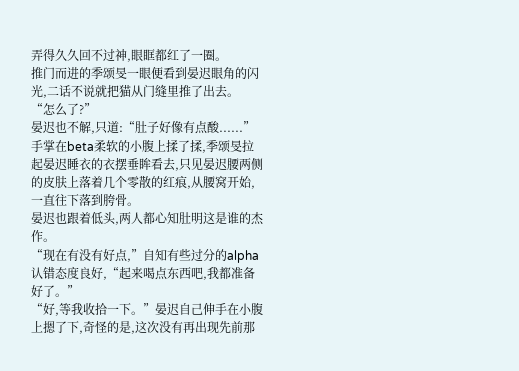弄得久久回不过神,眼眶都红了一圈。
推门而进的季颂旻一眼便看到晏迟眼角的闪光,二话不说就把猫从门缝里推了出去。
“怎么了?”
晏迟也不解,只道:“肚子好像有点酸......”
手掌在beta柔软的小腹上揉了揉,季颂旻拉起晏迟睡衣的衣摆垂眸看去,只见晏迟腰两侧的皮肤上落着几个零散的红痕,从腰窝开始,一直往下落到胯骨。
晏迟也跟着低头,两人都心知肚明这是谁的杰作。
“现在有没有好点,”自知有些过分的alpha认错态度良好,“起来喝点东西吧,我都准备好了。”
“好,等我收拾一下。”晏迟自己伸手在小腹上摁了下,奇怪的是,这次没有再出现先前那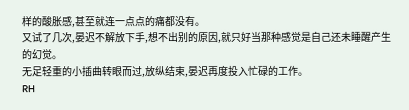样的酸胀感,甚至就连一点点的痛都没有。
又试了几次,晏迟不解放下手,想不出别的原因,就只好当那种感觉是自己还未睡醒产生的幻觉。
无足轻重的小插曲转眼而过,放纵结束,晏迟再度投入忙碌的工作。
RH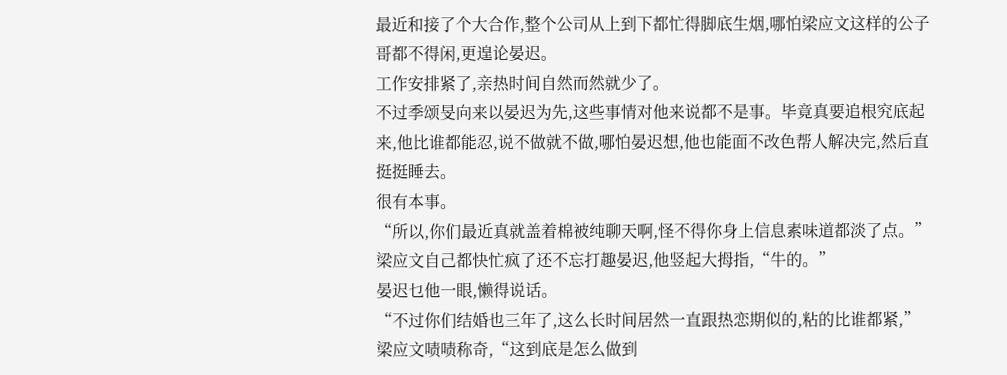最近和接了个大合作,整个公司从上到下都忙得脚底生烟,哪怕梁应文这样的公子哥都不得闲,更遑论晏迟。
工作安排紧了,亲热时间自然而然就少了。
不过季颂旻向来以晏迟为先,这些事情对他来说都不是事。毕竟真要追根究底起来,他比谁都能忍,说不做就不做,哪怕晏迟想,他也能面不改色帮人解决完,然后直挺挺睡去。
很有本事。
“所以,你们最近真就盖着棉被纯聊天啊,怪不得你身上信息素味道都淡了点。”梁应文自己都快忙疯了还不忘打趣晏迟,他竖起大拇指,“牛的。”
晏迟乜他一眼,懒得说话。
“不过你们结婚也三年了,这么长时间居然一直跟热恋期似的,粘的比谁都紧,”梁应文啧啧称奇,“这到底是怎么做到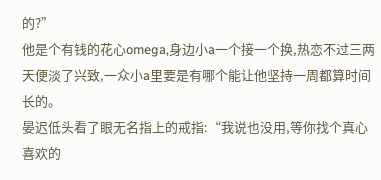的?”
他是个有钱的花心omega,身边小a一个接一个换,热恋不过三两天便淡了兴致,一众小a里要是有哪个能让他坚持一周都算时间长的。
晏迟低头看了眼无名指上的戒指:“我说也没用,等你找个真心喜欢的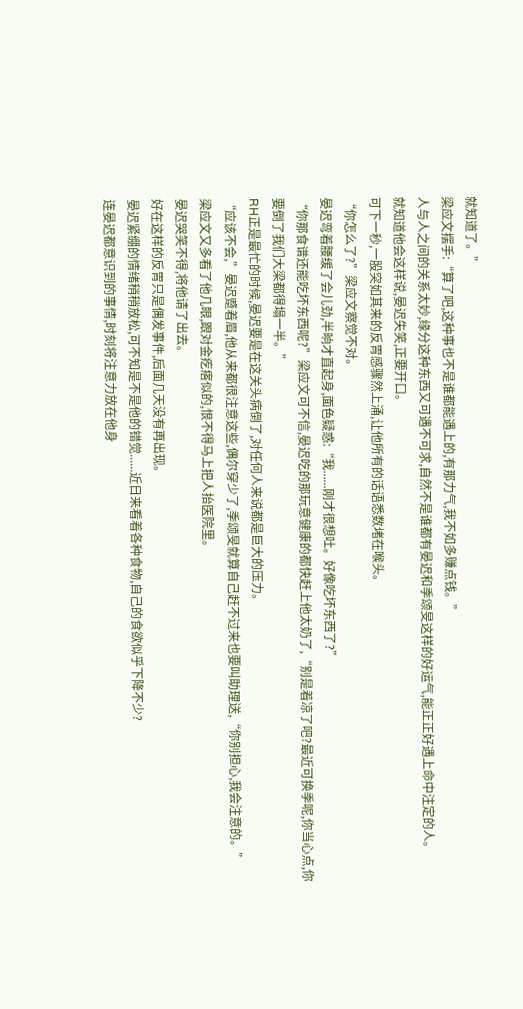就知道了。”
梁应文摆手:“算了吧,这种事也不是谁都能遇上的,有那力气,我不如多赚点钱。”
人与人之间的关系太妙,缘分这种东西又可遇不可求,自然不是谁都有晏迟和季颂旻这样的好运气,能正正好遇上命中注定的人。
就知道他会这样说,晏迟失笑,正要开口。
可下一秒,一股突如其来的反胃感骤然上涌,让他所有的话语悉数堵在喉头。
“你怎么了?”梁应文察觉不对。
晏迟弯着腰缓了会儿劲,半晌才直起身,面色疑惑:“我......刚才很想吐。好像吃坏东西了?”
“你那食谱还能吃坏东西呢?”梁应文可不信,晏迟吃的那玩意健康的都快赶上他太奶了,“别是着凉了吧?最近可换季呢,你当心点,你要倒了我们大梁都得塌一半。”
RH正是最忙的时候,晏迟要是在这关头病倒了,对任何人来说都是巨大的压力。
“应该不会,”晏迟蹙着眉,他从来都很注意这些,偶尔穿少了,季颂旻就算自己赶不过来也要叫助理送,“你别担心,我会注意的。”
梁应文又多看了他几眼,跟对金疙瘩似的,恨不得马上把人抬医院里。
晏迟哭笑不得,将他请了出去。
好在这样的反胃只是偶发事件,后面几天没有再出现。
晏迟紧绷的情绪稍稍放松,可不知是不是他的错觉......近日来看着各种食物,自己的食欲似乎下降不少?
连晏迟都意识到的事情,时刻将注意力放在他身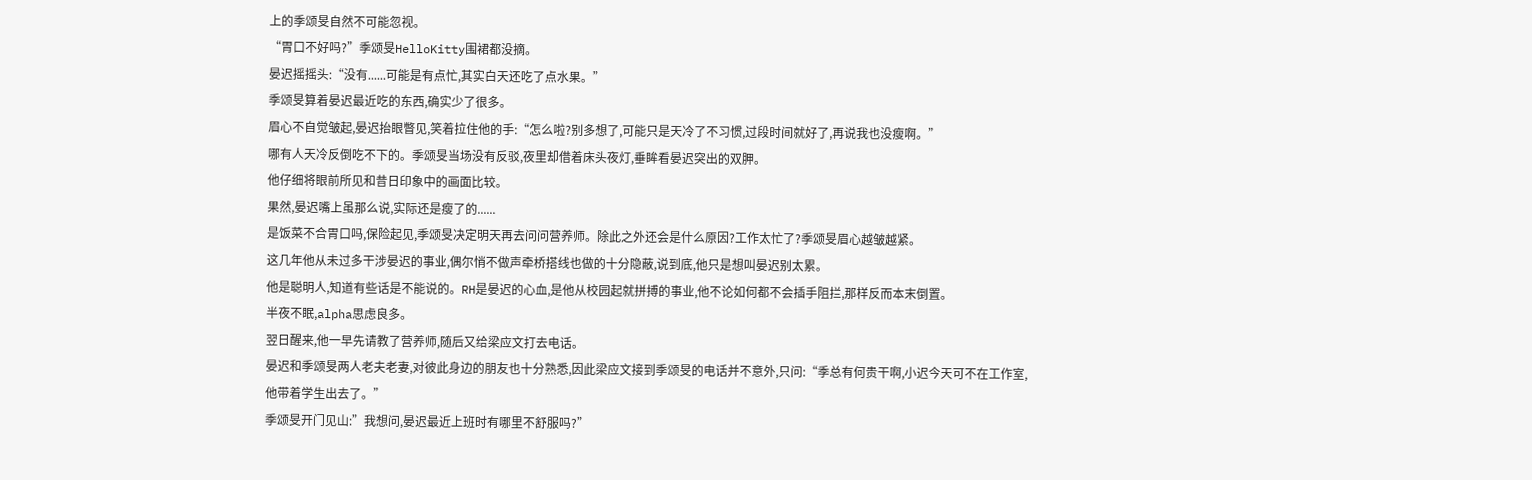上的季颂旻自然不可能忽视。
“胃口不好吗?”季颂旻HelloKitty围裙都没摘。
晏迟摇摇头:“没有......可能是有点忙,其实白天还吃了点水果。”
季颂旻算着晏迟最近吃的东西,确实少了很多。
眉心不自觉皱起,晏迟抬眼瞥见,笑着拉住他的手:“怎么啦?别多想了,可能只是天冷了不习惯,过段时间就好了,再说我也没瘦啊。”
哪有人天冷反倒吃不下的。季颂旻当场没有反驳,夜里却借着床头夜灯,垂眸看晏迟突出的双胛。
他仔细将眼前所见和昔日印象中的画面比较。
果然,晏迟嘴上虽那么说,实际还是瘦了的......
是饭菜不合胃口吗,保险起见,季颂旻决定明天再去问问营养师。除此之外还会是什么原因?工作太忙了?季颂旻眉心越皱越紧。
这几年他从未过多干涉晏迟的事业,偶尔悄不做声牵桥搭线也做的十分隐蔽,说到底,他只是想叫晏迟别太累。
他是聪明人,知道有些话是不能说的。RH是晏迟的心血,是他从校园起就拼搏的事业,他不论如何都不会插手阻拦,那样反而本末倒置。
半夜不眠,alpha思虑良多。
翌日醒来,他一早先请教了营养师,随后又给梁应文打去电话。
晏迟和季颂旻两人老夫老妻,对彼此身边的朋友也十分熟悉,因此梁应文接到季颂旻的电话并不意外,只问:“季总有何贵干啊,小迟今天可不在工作室,他带着学生出去了。”
季颂旻开门见山:”我想问,晏迟最近上班时有哪里不舒服吗?”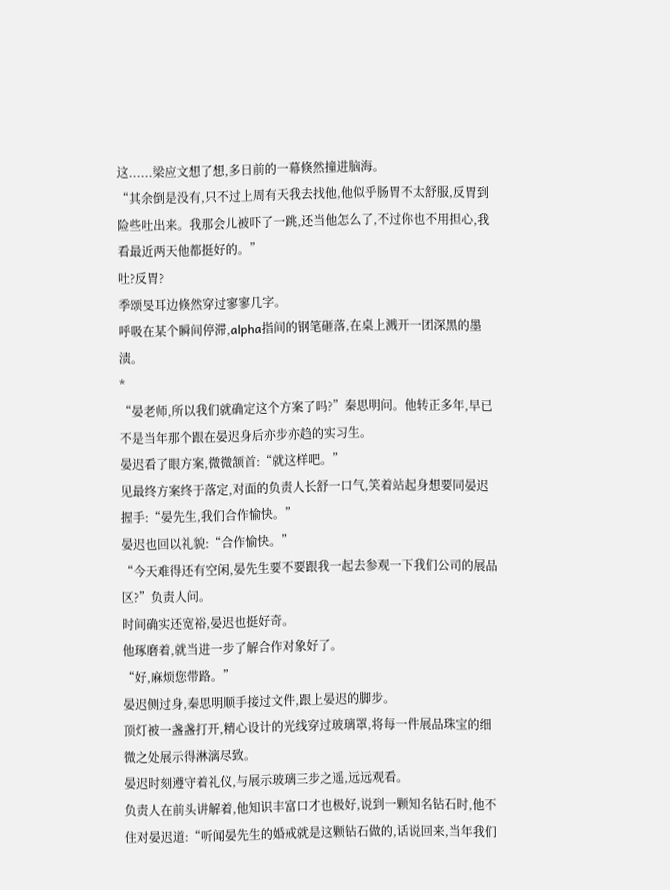这......梁应文想了想,多日前的一幕倏然撞进脑海。
“其余倒是没有,只不过上周有天我去找他,他似乎肠胃不太舒服,反胃到险些吐出来。我那会儿被吓了一跳,还当他怎么了,不过你也不用担心,我看最近两天他都挺好的。”
吐?反胃?
季颂旻耳边倏然穿过寥寥几字。
呼吸在某个瞬间停滞,alpha指间的钢笔砸落,在桌上溅开一团深黑的墨渍。
*
“晏老师,所以我们就确定这个方案了吗?”秦思明问。他转正多年,早已不是当年那个跟在晏迟身后亦步亦趋的实习生。
晏迟看了眼方案,微微颔首:“就这样吧。”
见最终方案终于落定,对面的负责人长舒一口气,笑着站起身想要同晏迟握手:“晏先生,我们合作愉快。”
晏迟也回以礼貌:“合作愉快。”
“今天难得还有空闲,晏先生要不要跟我一起去参观一下我们公司的展品区?”负责人问。
时间确实还宽裕,晏迟也挺好奇。
他琢磨着,就当进一步了解合作对象好了。
“好,麻烦您带路。”
晏迟侧过身,秦思明顺手接过文件,跟上晏迟的脚步。
顶灯被一盏盏打开,精心设计的光线穿过玻璃罩,将每一件展品珠宝的细微之处展示得淋漓尽致。
晏迟时刻遵守着礼仪,与展示玻璃三步之遥,远远观看。
负责人在前头讲解着,他知识丰富口才也极好,说到一颗知名钻石时,他不住对晏迟道:“听闻晏先生的婚戒就是这颗钻石做的,话说回来,当年我们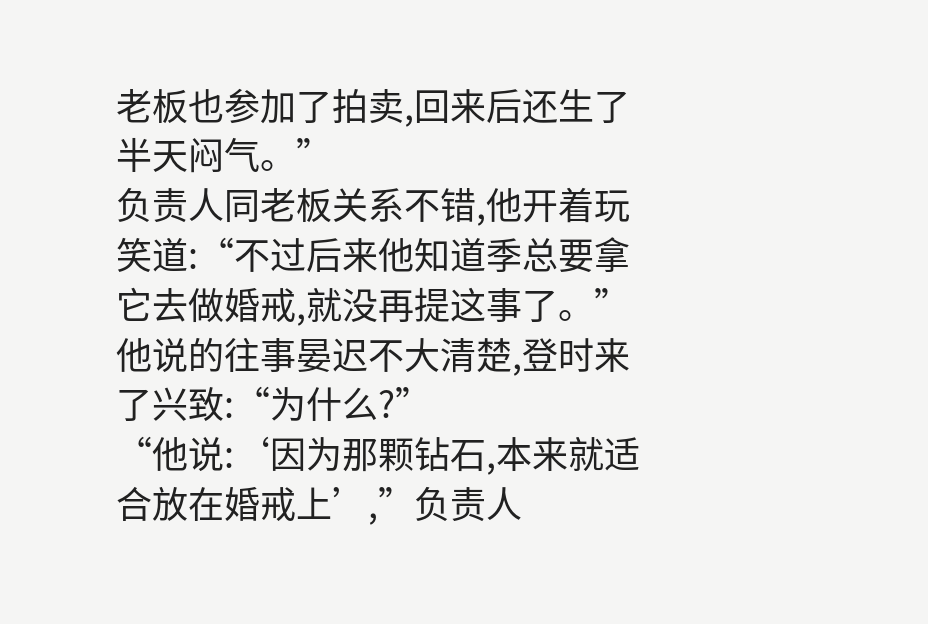老板也参加了拍卖,回来后还生了半天闷气。”
负责人同老板关系不错,他开着玩笑道:“不过后来他知道季总要拿它去做婚戒,就没再提这事了。”
他说的往事晏迟不大清楚,登时来了兴致:“为什么?”
“他说:‘因为那颗钻石,本来就适合放在婚戒上’,”负责人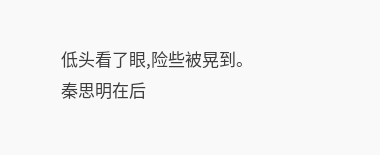低头看了眼,险些被晃到。
秦思明在后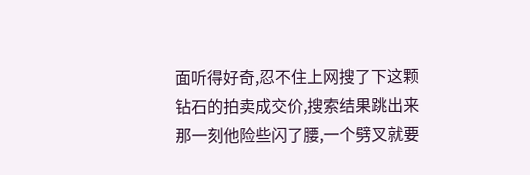面听得好奇,忍不住上网搜了下这颗钻石的拍卖成交价,搜索结果跳出来那一刻他险些闪了腰,一个劈叉就要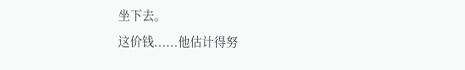坐下去。
这价钱......他估计得努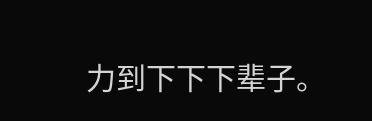力到下下下辈子。